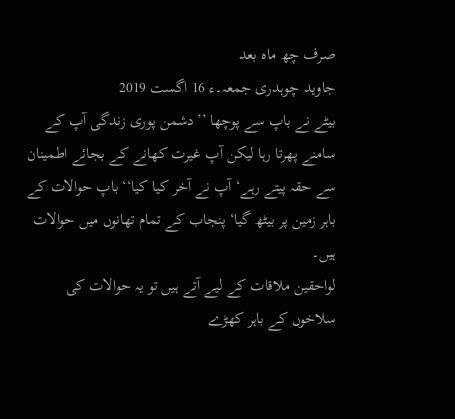صرف چھ ماہ بعد
جاوید چوہدری جمعہ۔ء 16 اگست 2019
بیٹے نے باپ سے پوچھا ’’دشمن پوری زندگی آپ کے سامنے پھرتا رہا لیکن آپ غیرت کھانے کے بجائے اطمینان سے حقہ پیتے رہے‘ آپ نے آخر کیا کیا‘‘ باپ حوالات کے باہر زمین پر بیٹھ گیا‘ پنجاب کے تمام تھانوں میں حوالات ہیں۔
لواحقین ملاقات کے لیے آتے ہیں تو یہ حوالات کی سلاخوں کے باہر کھڑے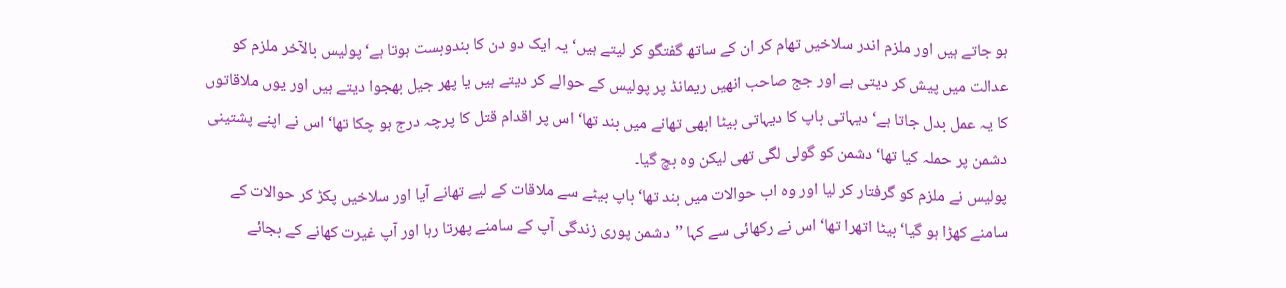ہو جاتے ہیں اور ملزم اندر سلاخیں تھام کر ان کے ساتھ گفتگو کر لیتے ہیں‘ یہ ایک دو دن کا بندوبست ہوتا ہے‘ پولیس بالآخر ملزم کو عدالت میں پیش کر دیتی ہے اور جج صاحب انھیں ریمانڈ پر پولیس کے حوالے کر دیتے ہیں یا پھر جیل بھجوا دیتے ہیں اور یوں ملاقاتوں کا یہ عمل بدل جاتا ہے‘ دیہاتی باپ کا دیہاتی بیٹا ابھی تھانے میں بند تھا‘ اس پر اقدام قتل کا پرچہ درج ہو چکا تھا‘ اس نے اپنے پشتینی دشمن پر حملہ کیا تھا‘ دشمن کو گولی لگی تھی لیکن وہ بچ گیا۔
پولیس نے ملزم کو گرفتار کر لیا اور وہ اب حوالات میں بند تھا‘ باپ بیٹے سے ملاقات کے لیے تھانے آیا اور سلاخیں پکڑ کر حوالات کے سامنے کھڑا ہو گیا‘ بیٹا اتھرا تھا‘ اس نے رکھائی سے کہا ’’دشمن پوری زندگی آپ کے سامنے پھرتا رہا اور آپ غیرت کھانے کے بجائے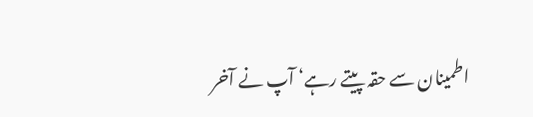اطمینان سے حقہ پیتے رہے‘ آپ نے آخر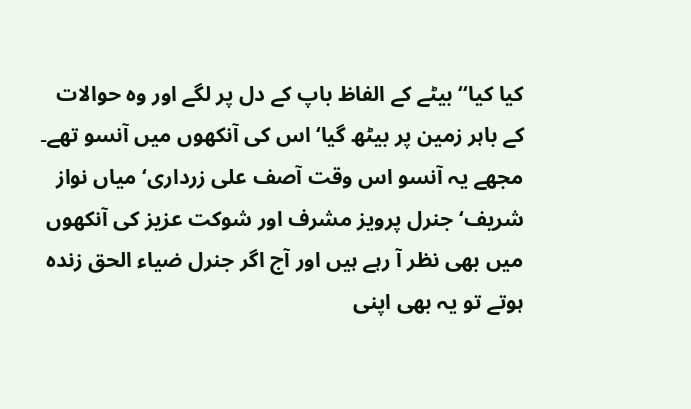کیا کیا‘‘ بیٹے کے الفاظ باپ کے دل پر لگے اور وہ حوالات کے باہر زمین پر بیٹھ گیا‘ اس کی آنکھوں میں آنسو تھے۔
مجھے یہ آنسو اس وقت آصف علی زرداری‘ میاں نواز شریف‘ جنرل پرویز مشرف اور شوکت عزیز کی آنکھوں میں بھی نظر آ رہے ہیں اور آج اگر جنرل ضیاء الحق زندہ ہوتے تو یہ بھی اپنی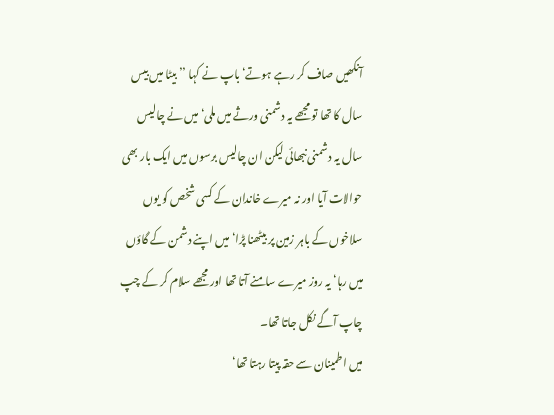آنکھیں صاف کر رہے ہوتے‘ باپ نے کہا ’’ بیٹا میں بیس سال کا تھا تو مجھے یہ دشمنی ورثے میں ملی‘ میں نے چالیس سال یہ دشمنی نبھائی لیکن ان چالیس برسوں میں ایک بار بھی حوالات آیا اور نہ میرے خاندان کے کسی شخص کو یوں سلاخوں کے باہر زمین پر بیٹھنا پڑا‘ میں اپنے دشمن کے گاؤں میں رہا‘ یہ روز میرے سامنے آتا تھا اور مجھے سلام کر کے چپ چاپ آگے نکل جاتا تھا۔
میں اطمینان سے حقہ پیتا رہتا تھا‘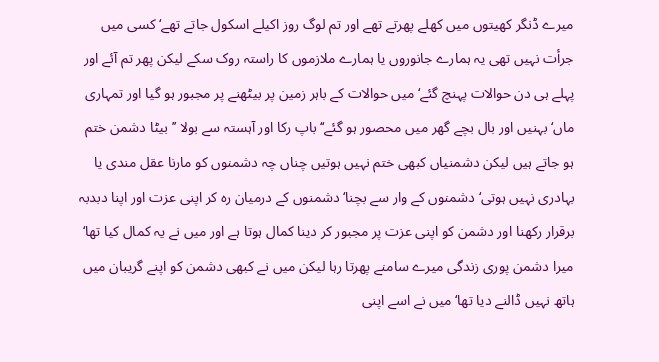میرے ڈنگر کھیتوں میں کھلے پھرتے تھے اور تم لوگ روز اکیلے اسکول جاتے تھے‘ کسی میں جرأت نہیں تھی یہ ہمارے جانوروں یا ہمارے ملازموں کا راستہ روک سکے لیکن پھر تم آئے اور پہلے ہی دن حوالات پہنچ گئے‘ میں حوالات کے باہر زمین پر بیٹھنے پر مجبور ہو گیا اور تمہاری ماں‘ بہنیں اور بال بچے گھر میں محصور ہو گئے‘‘ باپ رکا اور آہستہ سے بولا ’’بیٹا دشمن ختم ہو جاتے ہیں لیکن دشمنیاں کبھی ختم نہیں ہوتیں چناں چہ دشمنوں کو مارنا عقل مندی یا بہادری نہیں ہوتی‘ دشمنوں کے وار سے بچنا‘ دشمنوں کے درمیان رہ کر اپنی عزت اور اپنا دبدبہ برقرار رکھنا اور دشمن کو اپنی عزت پر مجبور کر دینا کمال ہوتا ہے اور میں نے یہ کمال کیا تھا‘ میرا دشمن پوری زندگی میرے سامنے پھرتا رہا لیکن میں نے کبھی دشمن کو اپنے گریبان میں ہاتھ نہیں ڈالنے دیا تھا‘ میں نے اسے اپنی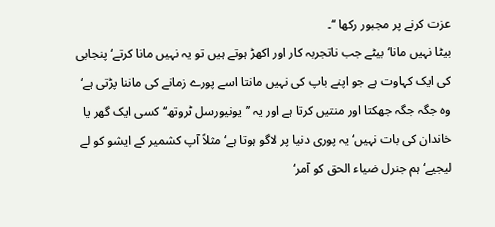عزت کرنے پر مجبور رکھا ‘‘۔
بیٹا نہیں مانا‘ بیٹے جب ناتجربہ کار اور اکھڑ ہوتے ہیں تو یہ نہیں مانا کرتے‘ پنجابی کی ایک کہاوت ہے جو اپنے باپ کی نہیں مانتا اسے پورے زمانے کی ماننا پڑتی ہے‘ وہ جگہ جگہ جھکتا اور منتیں کرتا ہے اور یہ ’’یونیورسل ٹروتھ‘‘ کسی ایک گھر یا خاندان کی بات نہیں‘ یہ پوری دنیا پر لاگو ہوتا ہے‘ مثلاً آپ کشمیر کے ایشو کو لے لیجیے‘ ہم جنرل ضیاء الحق کو آمر‘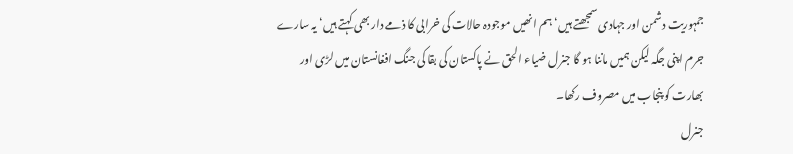جمہوریت دشمن اور جہادی سمجھتے ہیں‘ ہم انھیں موجودہ حالات کی خرابی کا ذمے دار بھی کہتے ہیں‘ یہ سارے جرم اپنی جگہ لیکن ہمیں ماننا ہو گا جنرل ضیاء الحق نے پاکستان کی بقا کی جنگ افغانستان میں لڑی اور بھارت کو پنجاب میں مصروف رکھا۔
جنرل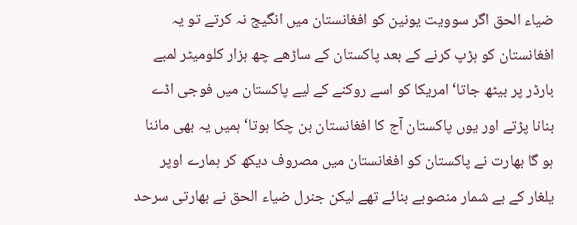ضیاء الحق اگر سوویت یونین کو افغانستان میں انگیج نہ کرتے تو یہ افغانستان کو ہڑپ کرنے کے بعد پاکستان کے ساڑھے چھ ہزار کلومیٹر لمبے بارڈر پر بیٹھ جاتا‘ امریکا کو اسے روکنے کے لیے پاکستان میں فوجی اڈے بنانا پڑتے اور یوں پاکستان آج کا افغانستان بن چکا ہوتا‘ ہمیں یہ بھی ماننا ہو گا بھارت نے پاکستان کو افغانستان میں مصروف دیکھ کر ہمارے اوپر یلغار کے بے شمار منصوبے بنائے تھے لیکن جنرل ضیاء الحق نے بھارتی سرحد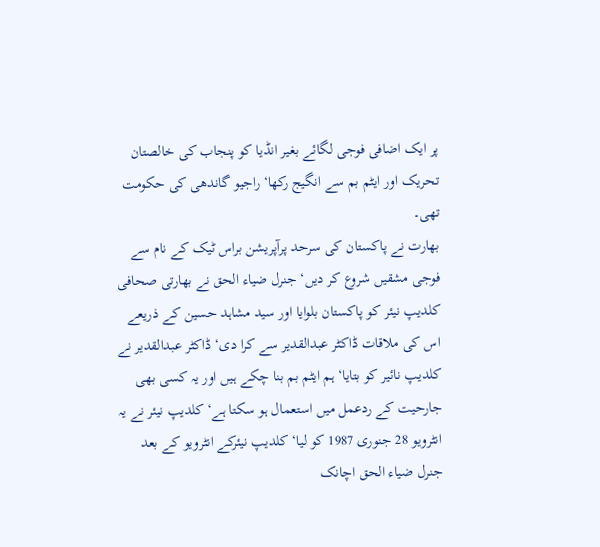پر ایک اضافی فوجی لگائے بغیر انڈیا کو پنجاب کی خالصتان تحریک اور ایٹم بم سے انگیج رکھا‘ راجیو گاندھی کی حکومت تھی۔
بھارت نے پاکستان کی سرحد پرآپریشن براس ٹیک کے نام سے فوجی مشقیں شروع کر دیں‘ جنرل ضیاء الحق نے بھارتی صحافی کلدیپ نیئر کو پاکستان بلوایا اور سید مشاہد حسین کے ذریعے اس کی ملاقات ڈاکٹر عبدالقدیر سے کرا دی‘ ڈاکٹر عبدالقدیر نے کلدیپ نائیر کو بتایا‘ ہم ایٹم بم بنا چکے ہیں اور یہ کسی بھی جارحیت کے ردعمل میں استعمال ہو سکتا ہے‘ کلدیپ نیئر نے یہ انٹرویو 28 جنوری 1987 کو لیا‘ کلدیپ نیئرکے انٹرویو کے بعد جنرل ضیاء الحق اچانک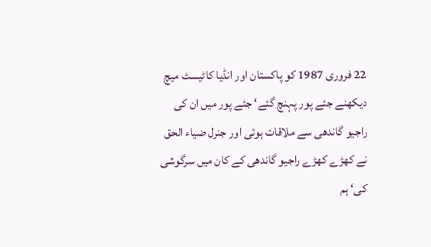22 فروری 1987 کو پاکستان اور انڈیا کاٹیسٹ میچ دیکھنے جئے پور پہنچ گئے‘ جئے پور میں ان کی راجیو گاندھی سے ملاقات ہوئی اور جنرل ضیاء الحق نے کھڑے کھڑے راجیو گاندھی کے کان میں سرگوشی کی‘ ہم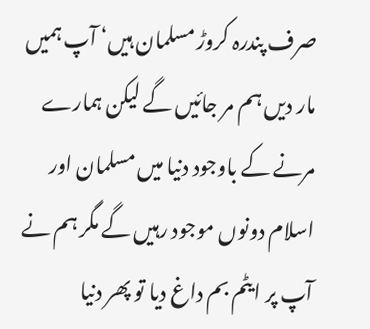صرف پندرہ کروڑ مسلمان ہیں‘ آپ ہمیں مار دیں ہم مر جائیں گے لیکن ہمارے مرنے کے باوجود دنیا میں مسلمان اور اسلام دونوں موجود رہیں گے مگر ہم نے آپ پر ایٹم بم داغ دیا تو پھر دنیا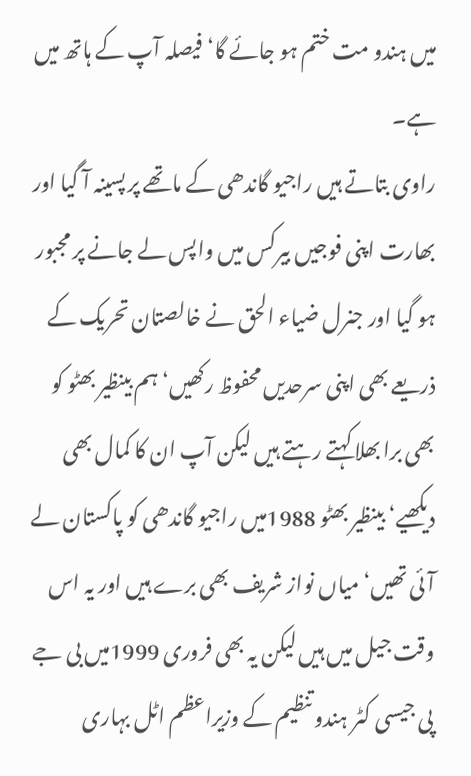میں ہندو مت ختم ہو جائے گا‘ فیصلہ آپ کے ہاتھ میں ہے۔
راوی بتاتے ہیں راجیو گاندھی کے ماتھے پر پسینہ آ گیا اور بھارت اپنی فوجیں بیرکس میں واپس لے جانے پر مجبور ہو گیا اور جنرل ضیاء الحق نے خالصتان تحریک کے ذریعے بھی اپنی سرحدیں محفوظ رکھیں‘ ہم بینظیر بھٹو کو بھی برا بھلا کہتے رہتے ہیں لیکن آپ ان کا کمال بھی دیکھیے‘ بینظیر بھٹو 1988میں راجیو گاندھی کو پاکستان لے آئی تھیں‘ میاں نواز شریف بھی برے ہیں اور یہ اس وقت جیل میں ہیں لیکن یہ بھی فروری 1999میں بی جے پی جیسی کٹر ہندو تنظیم کے وزیراعظم اٹل بہاری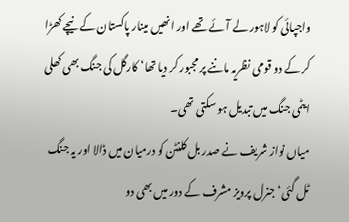واجپائی کو لاہور لے آئے تھے اور انھیں مینار پاکستان کے نیچے کھڑا کر کے دو قومی نظریہ ماننے پر مجبور کر دیا تھا‘ کارگل کی جنگ بھی کھلی ایٹمی جنگ میں تبدیل ہو سکتی تھی۔
میاں نواز شریف نے صدر بل کلنٹن کو درمیان میں ڈالا اور یہ جنگ ٹل گئی‘ جنرل پرویز مشرف کے دور میں بھی دو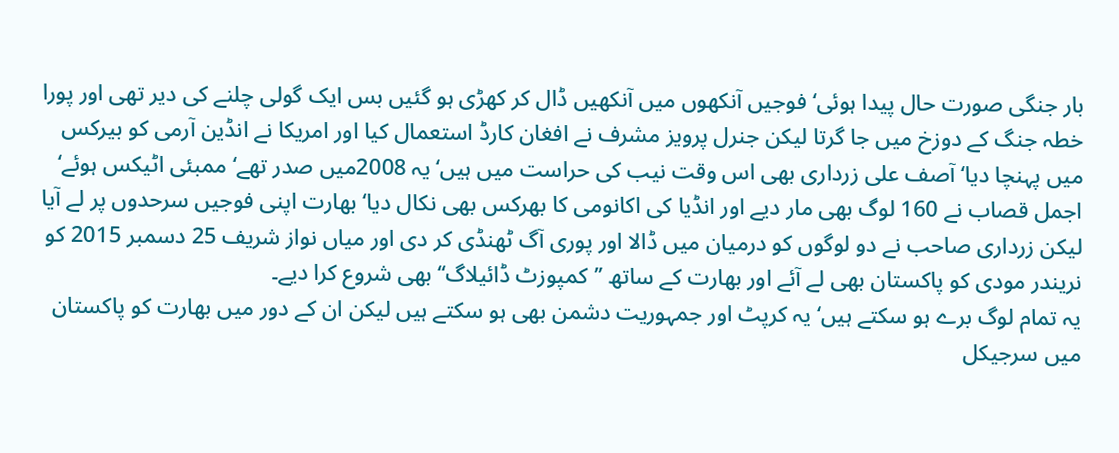بار جنگی صورت حال پیدا ہوئی‘ فوجیں آنکھوں میں آنکھیں ڈال کر کھڑی ہو گئیں بس ایک گولی چلنے کی دیر تھی اور پورا خطہ جنگ کے دوزخ میں جا گرتا لیکن جنرل پرویز مشرف نے افغان کارڈ استعمال کیا اور امریکا نے انڈین آرمی کو بیرکس میں پہنچا دیا‘ آصف علی زرداری بھی اس وقت نیب کی حراست میں ہیں‘ یہ 2008میں صدر تھے‘ ممبئی اٹیکس ہوئے‘ اجمل قصاب نے 160 لوگ بھی مار دیے اور انڈیا کی اکانومی کا بھرکس بھی نکال دیا‘ بھارت اپنی فوجیں سرحدوں پر لے آیا لیکن زرداری صاحب نے دو لوگوں کو درمیان میں ڈالا اور پوری آگ ٹھنڈی کر دی اور میاں نواز شریف 25 دسمبر 2015 کو نریندر مودی کو پاکستان بھی لے آئے اور بھارت کے ساتھ ’’کمپوزٹ ڈائیلاگ‘‘ بھی شروع کرا دیے۔
یہ تمام لوگ برے ہو سکتے ہیں‘ یہ کرپٹ اور جمہوریت دشمن بھی ہو سکتے ہیں لیکن ان کے دور میں بھارت کو پاکستان میں سرجیکل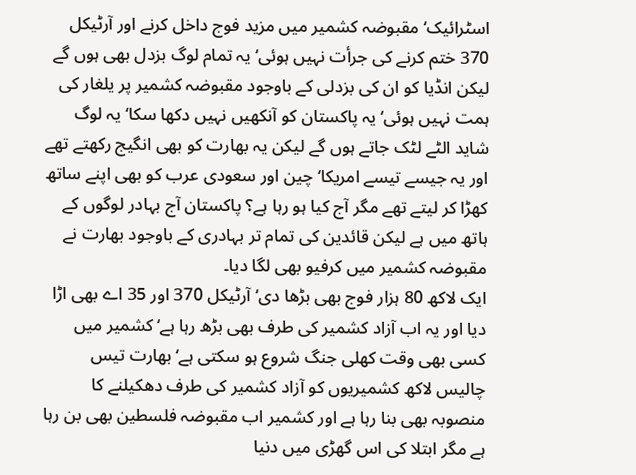اسٹرائیک‘ مقبوضہ کشمیر میں مزید فوج داخل کرنے اور آرٹیکل 370 ختم کرنے کی جرأت نہیں ہوئی‘ یہ تمام لوگ بزدل بھی ہوں گے لیکن انڈیا کو ان کی بزدلی کے باوجود مقبوضہ کشمیر پر یلغار کی ہمت نہیں ہوئی‘ یہ پاکستان کو آنکھیں نہیں دکھا سکا‘ یہ لوگ شاید الٹے لٹک جاتے ہوں گے لیکن یہ بھارت کو بھی انگیج رکھتے تھے اور یہ جیسے تیسے امریکا‘ چین اور سعودی عرب کو بھی اپنے ساتھ کھڑا کر لیتے تھے مگر آج کیا ہو رہا ہے؟ پاکستان آج بہادر لوگوں کے ہاتھ میں ہے لیکن قائدین کی تمام تر بہادری کے باوجود بھارت نے مقبوضہ کشمیر میں کرفیو بھی لگا دیا۔
ایک لاکھ 80 ہزار فوج بھی بڑھا دی‘ آرٹیکل 370 اور 35 اے بھی اڑا دیا اور یہ اب آزاد کشمیر کی طرف بھی بڑھ رہا ہے‘ کشمیر میں کسی بھی وقت کھلی جنگ شروع ہو سکتی ہے‘ بھارت تیس چالیس لاکھ کشمیریوں کو آزاد کشمیر کی طرف دھکیلنے کا منصوبہ بھی بنا رہا ہے اور کشمیر اب مقبوضہ فلسطین بھی بن رہا ہے مگر ابتلا کی اس گھڑی میں دنیا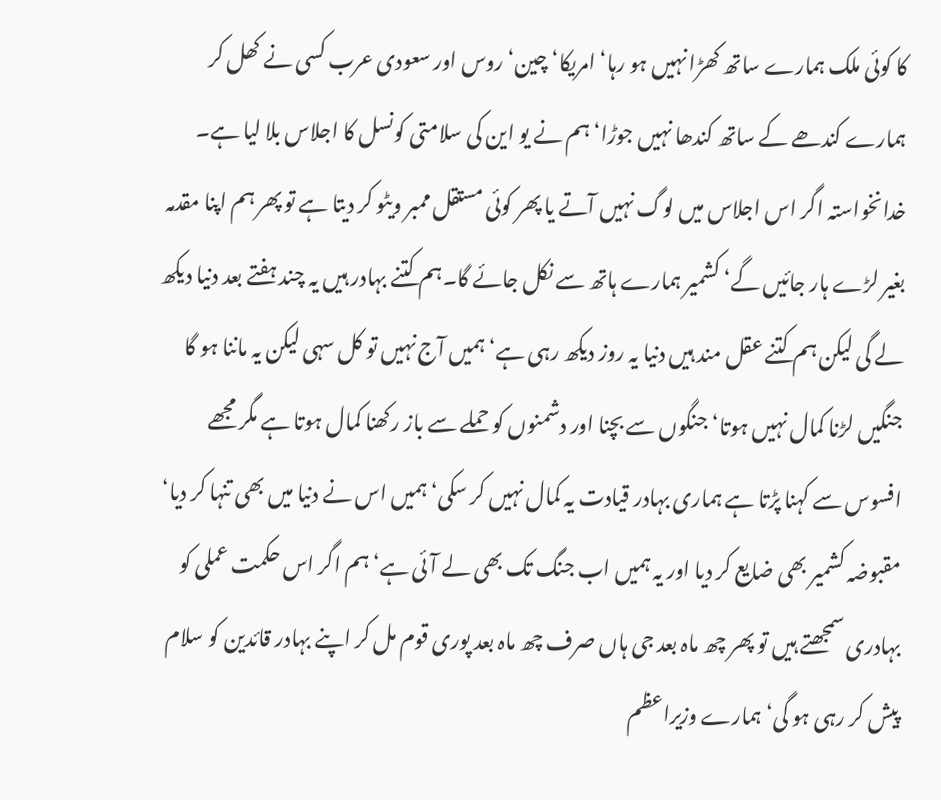کا کوئی ملک ہمارے ساتھ کھڑا نہیں ہو رہا‘ امریکا‘ چین‘ روس اور سعودی عرب کسی نے کھل کر ہمارے کندھے کے ساتھ کندھا نہیں جوڑا‘ ہم نے یو این کی سلامتی کونسل کا اجلاس بلا لیا ہے۔
خدانخواستہ اگر اس اجلاس میں لوگ نہیں آتے یا پھر کوئی مستقل ممبر ویٹو کر دیتا ہے تو پھر ہم اپنا مقدمہ بغیر لڑے ہار جائیں گے‘ کشمیر ہمارے ہاتھ سے نکل جائے گا۔ہم کتنے بہادر ہیں یہ چند ہفتے بعد دنیا دیکھ لے گی لیکن ہم کتنے عقل مند ہیں دنیا یہ روز دیکھ رہی ہے‘ ہمیں آج نہیں تو کل سہی لیکن یہ ماننا ہو گا جنگیں لڑنا کمال نہیں ہوتا‘ جنگوں سے بچنا اور دشمنوں کو حملے سے باز رکھنا کمال ہوتا ہے مگر مجھے افسوس سے کہنا پڑتا ہے ہماری بہادر قیادت یہ کمال نہیں کر سکی‘ ہمیں اس نے دنیا میں بھی تنہا کر دیا‘ مقبوضہ کشمیر بھی ضایع کر دیا اور یہ ہمیں اب جنگ تک بھی لے آئی ہے‘ ہم اگر اس حکمت عملی کو بہادری سمجھتے ہیں تو پھر چھ ماہ بعد جی ہاں صرف چھ ماہ بعد پوری قوم مل کر اپنے بہادر قائدین کو سلام پیش کر رہی ہو گی‘ ہمارے وزیراعظم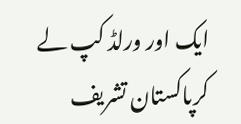ایک اور ورلڈ کپ لے کرپاکستان تشریف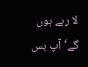لا رہے ہوں گے‘ آپ بس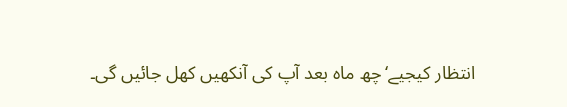انتظار کیجیے‘چھ ماہ بعد آپ کی آنکھیں کھل جائیں گی۔